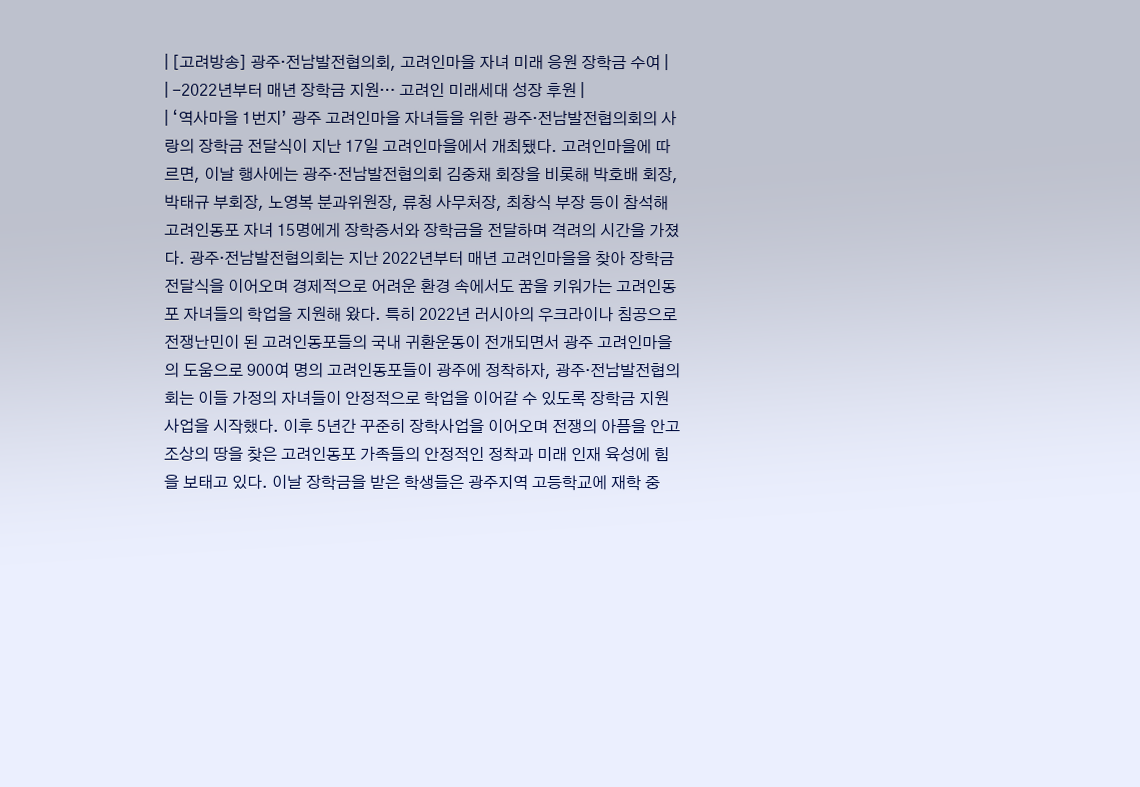| [고려방송] 광주·전남발전협의회, 고려인마을 자녀 미래 응원 장학금 수여 |
| -2022년부터 매년 장학금 지원… 고려인 미래세대 성장 후원 |
| ‘역사마을 1번지’ 광주 고려인마을 자녀들을 위한 광주·전남발전협의회의 사랑의 장학금 전달식이 지난 17일 고려인마을에서 개최됐다. 고려인마을에 따르면, 이날 행사에는 광주·전남발전협의회 김중채 회장을 비롯해 박호배 회장, 박태규 부회장, 노영복 분과위원장, 류청 사무처장, 최창식 부장 등이 참석해 고려인동포 자녀 15명에게 장학증서와 장학금을 전달하며 격려의 시간을 가졌다. 광주·전남발전협의회는 지난 2022년부터 매년 고려인마을을 찾아 장학금 전달식을 이어오며 경제적으로 어려운 환경 속에서도 꿈을 키워가는 고려인동포 자녀들의 학업을 지원해 왔다. 특히 2022년 러시아의 우크라이나 침공으로 전쟁난민이 된 고려인동포들의 국내 귀환운동이 전개되면서 광주 고려인마을의 도움으로 900여 명의 고려인동포들이 광주에 정착하자, 광주·전남발전협의회는 이들 가정의 자녀들이 안정적으로 학업을 이어갈 수 있도록 장학금 지원사업을 시작했다. 이후 5년간 꾸준히 장학사업을 이어오며 전쟁의 아픔을 안고 조상의 땅을 찾은 고려인동포 가족들의 안정적인 정착과 미래 인재 육성에 힘을 보태고 있다. 이날 장학금을 받은 학생들은 광주지역 고등학교에 재학 중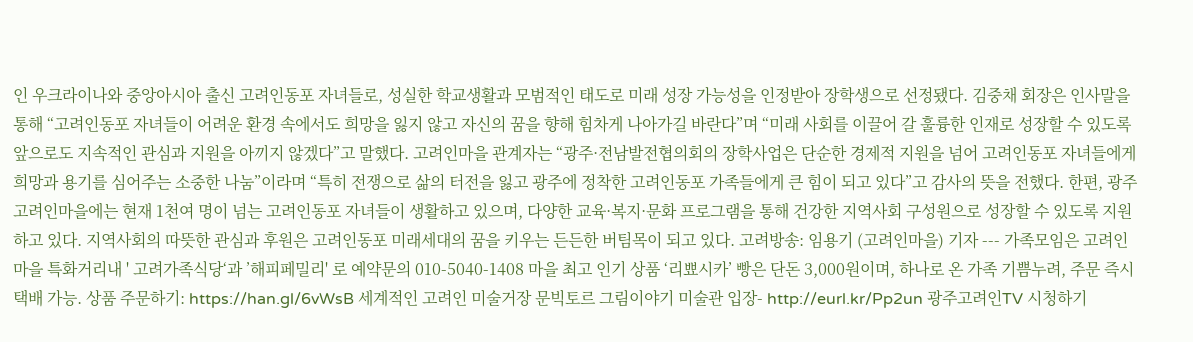인 우크라이나와 중앙아시아 출신 고려인동포 자녀들로, 성실한 학교생활과 모범적인 태도로 미래 성장 가능성을 인정받아 장학생으로 선정됐다. 김중채 회장은 인사말을 통해 “고려인동포 자녀들이 어려운 환경 속에서도 희망을 잃지 않고 자신의 꿈을 향해 힘차게 나아가길 바란다”며 “미래 사회를 이끌어 갈 훌륭한 인재로 성장할 수 있도록 앞으로도 지속적인 관심과 지원을 아끼지 않겠다”고 말했다. 고려인마을 관계자는 “광주·전남발전협의회의 장학사업은 단순한 경제적 지원을 넘어 고려인동포 자녀들에게 희망과 용기를 심어주는 소중한 나눔”이라며 “특히 전쟁으로 삶의 터전을 잃고 광주에 정착한 고려인동포 가족들에게 큰 힘이 되고 있다”고 감사의 뜻을 전했다. 한편, 광주 고려인마을에는 현재 1천여 명이 넘는 고려인동포 자녀들이 생활하고 있으며, 다양한 교육·복지·문화 프로그램을 통해 건강한 지역사회 구성원으로 성장할 수 있도록 지원하고 있다. 지역사회의 따뜻한 관심과 후원은 고려인동포 미래세대의 꿈을 키우는 든든한 버팀목이 되고 있다. 고려방송: 임용기 (고려인마을) 기자 --- 가족모임은 고려인마을 특화거리내 ' 고려가족식당‘과 ’해피페밀리' 로 예약문의 010-5040-1408 마을 최고 인기 상품 ‘리뾰시카’ 빵은 단돈 3,000원이며, 하나로 온 가족 기쁨누려, 주문 즉시 택배 가능. 상품 주문하기: https://han.gl/6vWsB 세계적인 고려인 미술거장 문빅토르 그림이야기 미술관 입장- http://eurl.kr/Pp2un 광주고려인TV 시청하기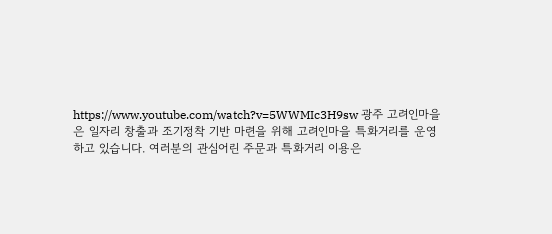https://www.youtube.com/watch?v=5WWMIc3H9sw 광주 고려인마을은 일자리 창출과 조기정착 기반 마련을 위해 고려인마을 특화거리를 운영하고 있습니다. 여러분의 관심어린 주문과 특화거리 이용은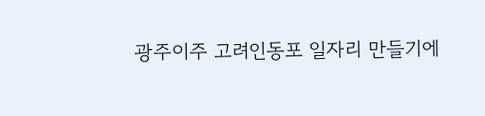광주이주 고려인동포 일자리 만들기에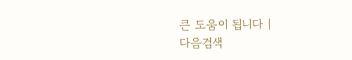큰 도움이 됩니다 |
다음검색